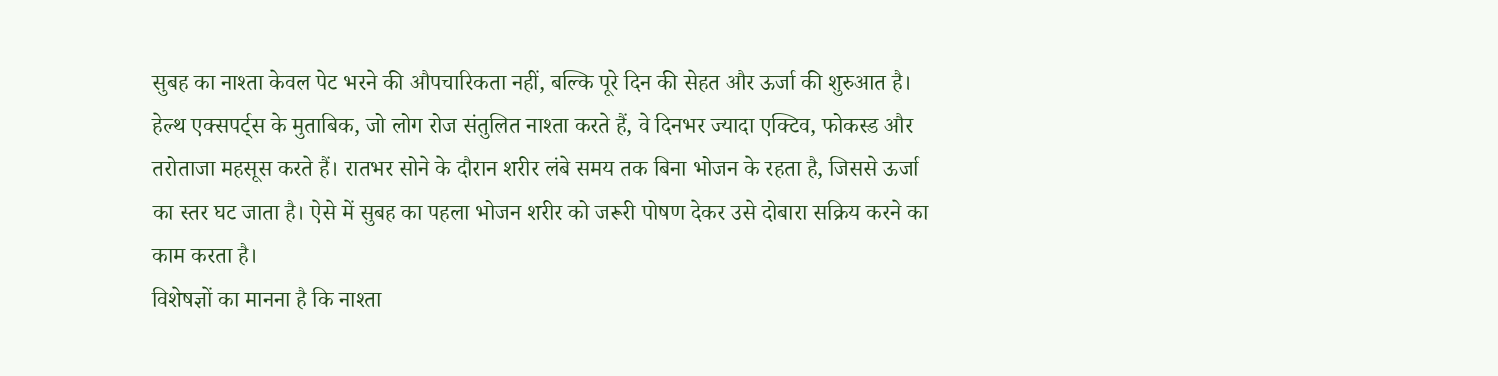सुबह का नाश्ता केवल पेट भरने की औपचारिकता नहीं, बल्कि पूरे दिन की सेहत और ऊर्जा की शुरुआत है। हेल्थ एक्सपर्ट्स के मुताबिक, जो लोग रोज संतुलित नाश्ता करते हैं, वे दिनभर ज्यादा एक्टिव, फोकस्ड और तरोताजा महसूस करते हैं। रातभर सोने के दौरान शरीर लंबे समय तक बिना भोजन के रहता है, जिससे ऊर्जा का स्तर घट जाता है। ऐसे में सुबह का पहला भोजन शरीर को जरूरी पोषण देकर उसे दोबारा सक्रिय करने का काम करता है।
विशेषज्ञों का मानना है कि नाश्ता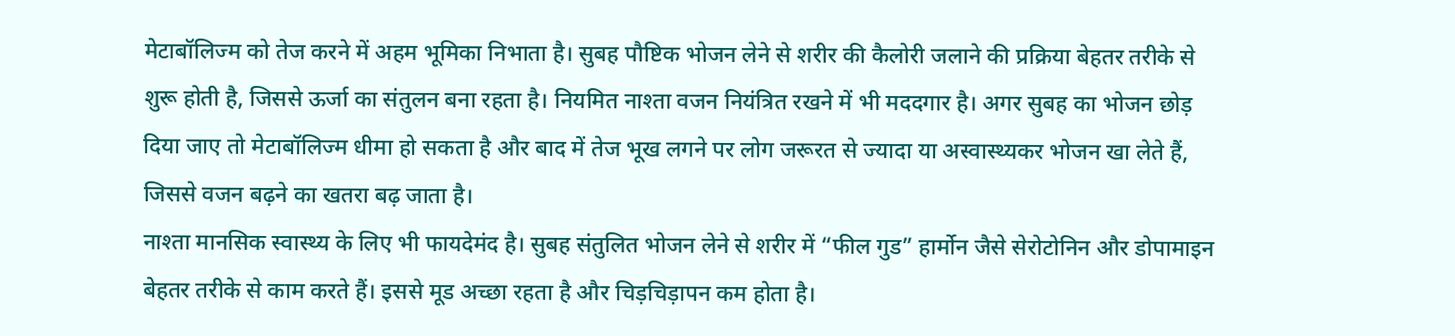मेटाबॉलिज्म को तेज करने में अहम भूमिका निभाता है। सुबह पौष्टिक भोजन लेने से शरीर की कैलोरी जलाने की प्रक्रिया बेहतर तरीके से शुरू होती है, जिससे ऊर्जा का संतुलन बना रहता है। नियमित नाश्ता वजन नियंत्रित रखने में भी मददगार है। अगर सुबह का भोजन छोड़ दिया जाए तो मेटाबॉलिज्म धीमा हो सकता है और बाद में तेज भूख लगने पर लोग जरूरत से ज्यादा या अस्वास्थ्यकर भोजन खा लेते हैं, जिससे वजन बढ़ने का खतरा बढ़ जाता है।
नाश्ता मानसिक स्वास्थ्य के लिए भी फायदेमंद है। सुबह संतुलित भोजन लेने से शरीर में “फील गुड” हार्मोन जैसे सेरोटोनिन और डोपामाइन बेहतर तरीके से काम करते हैं। इससे मूड अच्छा रहता है और चिड़चिड़ापन कम होता है।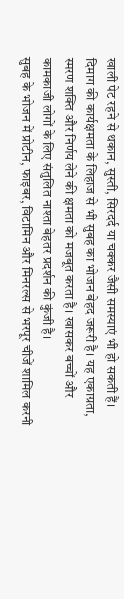खाली पेट रहने से थकान, सुस्ती, सिरदर्द या चक्कर जैसी समस्याएं भी हो सकती हैं।
दिमाग की कार्यक्षमता के लिहाज से भी सुबह का भोजन बेहद जरूरी है। यह एकाग्रता, स्मरण शक्ति और निर्णय लेने की क्षमता को मजबूत करता है। खासकर बच्चों और कामकाजी लोगों के लिए संतुलित नाश्ता बेहतर प्रदर्शन की कुंजी है।
सुबह के भोजन में प्रोटीन, फाइबर, विटामिन और मिनरल्स से भरपूर चीजें शामिल करनी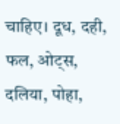चाहिए। दूध, दही, फल, ओट्स, दलिया, पोहा,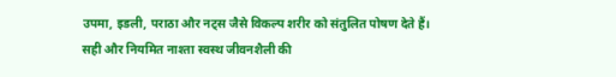उपमा, इडली, पराठा और नट्स जैसे विकल्प शरीर को संतुलित पोषण देते हैं। सही और नियमित नाश्ता स्वस्थ जीवनशैली की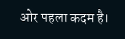ओर पहला कदम है।